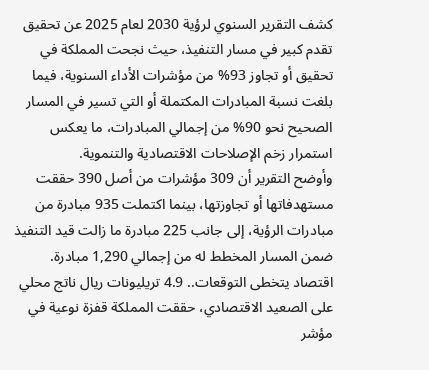كشف التقرير السنوي لرؤية 2030 لعام 2025 عن تحقيق تقدم كبير في مسار التنفيذ، حيث نجحت المملكة في تحقيق أو تجاوز 93% من مؤشرات الأداء السنوية، فيما بلغت نسبة المبادرات المكتملة أو التي تسير في المسار الصحيح نحو 90% من إجمالي المبادرات، ما يعكس استمرار زخم الإصلاحات الاقتصادية والتنموية.
وأوضح التقرير أن 309 مؤشرات من أصل 390 حققت مستهدفاتها أو تجاوزتها، بينما اكتملت 935 مبادرة من مبادرات الرؤية، إلى جانب 225 مبادرة ما زالت قيد التنفيذ ضمن المسار المخطط له من إجمالي 1,290 مبادرة.
اقتصاد يتخطى التوقعات.. 4.9 تريليونات ريال ناتج محلي
على الصعيد الاقتصادي، حققت المملكة قفزة نوعية في مؤشر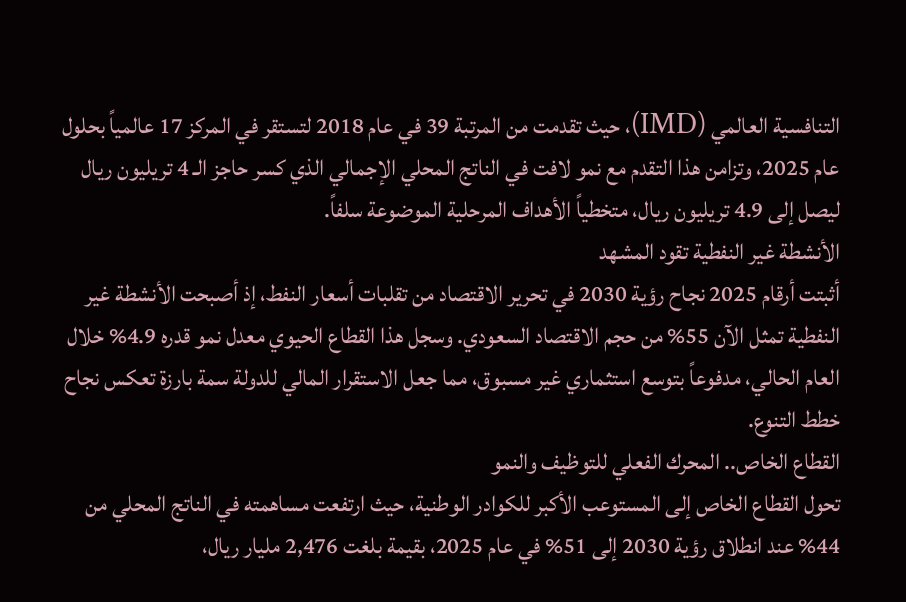التنافسية العالمي (IMD)، حيث تقدمت من المرتبة 39 في عام 2018 لتستقر في المركز 17 عالمياً بحلول عام 2025، وتزامن هذا التقدم مع نمو لافت في الناتج المحلي الإجمالي الذي كسر حاجز الـ 4 تريليون ريال ليصل إلى 4.9 تريليون ريال، متخطياً الأهداف المرحلية الموضوعة سلفاً.
الأنشطة غير النفطية تقود المشهد
أثبتت أرقام 2025 نجاح رؤية 2030 في تحرير الاقتصاد من تقلبات أسعار النفط، إذ أصبحت الأنشطة غير النفطية تمثل الآن 55% من حجم الاقتصاد السعودي. وسجل هذا القطاع الحيوي معدل نمو قدره 4.9% خلال العام الحالي، مدفوعاً بتوسع استثماري غير مسبوق، مما جعل الاستقرار المالي للدولة سمة بارزة تعكس نجاح خطط التنوع.
القطاع الخاص.. المحرك الفعلي للتوظيف والنمو
تحول القطاع الخاص إلى المستوعب الأكبر للكوادر الوطنية، حيث ارتفعت مساهمته في الناتج المحلي من 44% عند انطلاق رؤية 2030 إلى 51% في عام 2025، بقيمة بلغت 2,476 مليار ريال،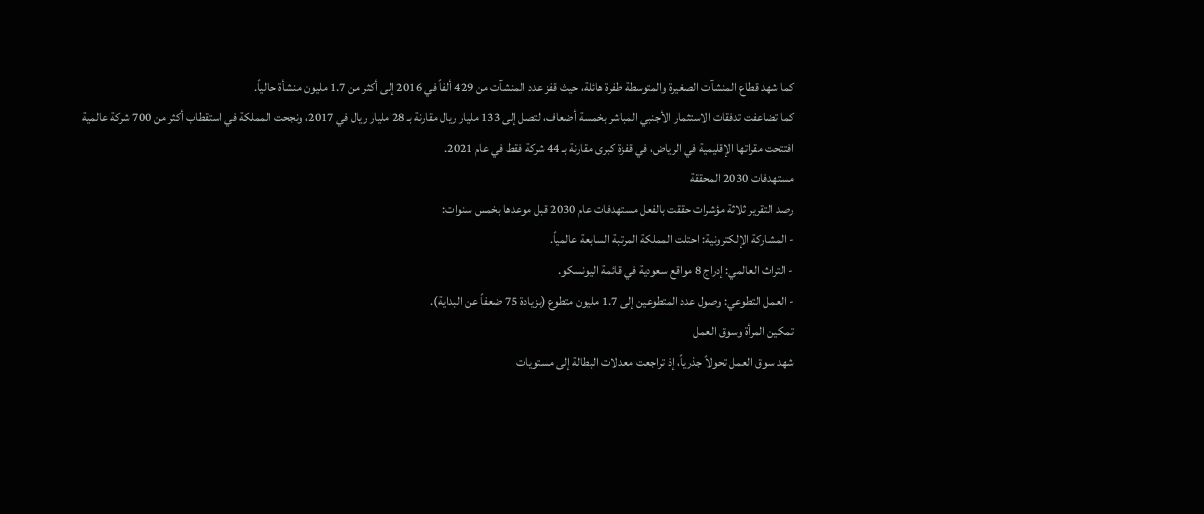كما شهد قطاع المنشآت الصغيرة والمتوسطة طفرة هائلة، حيث قفز عدد المنشآت من 429 ألفاً في 2016 إلى أكثر من 1.7 مليون منشأة حالياً.
كما تضاعفت تدفقات الاستثمار الأجنبي المباشر بخمسة أضعاف، لتصل إلى 133 مليار ريال مقارنة بـ 28 مليار ريال في 2017، ونجحت المملكة في استقطاب أكثر من 700 شركة عالمية افتتحت مقراتها الإقليمية في الرياض، في قفزة كبرى مقارنة بـ 44 شركة فقط في عام 2021.
مستهدفات 2030 المحققة
رصد التقرير ثلاثة مؤشرات حققت بالفعل مستهدفات عام 2030 قبل موعدها بخمس سنوات:
- المشاركة الإلكترونية: احتلت المملكة المرتبة السابعة عالمياً.
- التراث العالمي: إدراج 8 مواقع سعودية في قائمة اليونسكو.
- العمل التطوعي: وصول عدد المتطوعين إلى 1.7 مليون متطوع (بزيادة 75 ضعفاً عن البداية).
تمكين المرأة وسوق العمل
شهد سوق العمل تحولاً جذرياً، إذ تراجعت معدلات البطالة إلى مستويات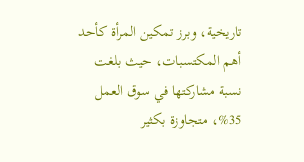تاريخية، وبرز تمكين المرأة كأحد أهم المكتسبات، حيث بلغت نسبة مشاركتها في سوق العمل 35%، متجاوزة بكثير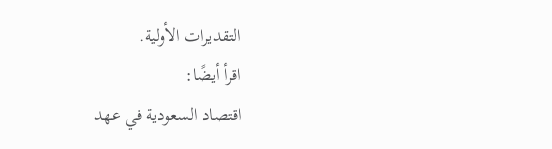التقديرات الأولية.
اقرأ أيضًا:
اقتصاد السعودية في عهد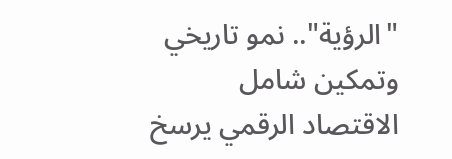"الرؤية".. نمو تاريخي وتمكين شامل
الاقتصاد الرقمي يرسخ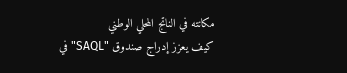مكانته في الناتج المحلي الوطني
كيف يعزز إدراج صندوق "SAQL" في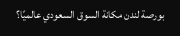بورصة لندن مكانة السوق السعودي عالميًا؟